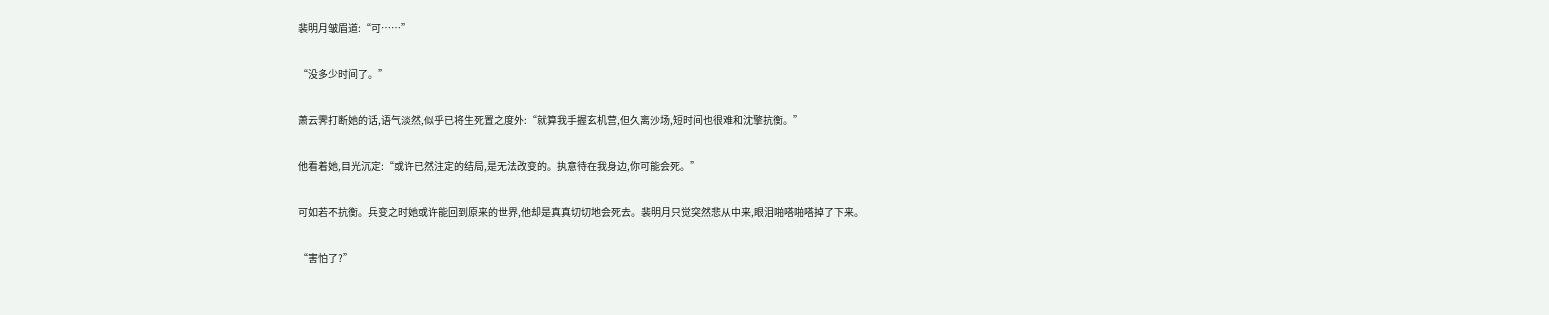裴明月皱眉道:“可……”

“没多少时间了。”

萧云霁打断她的话,语气淡然,似乎已将生死置之度外:“就算我手握玄机营,但久离沙场,短时间也很难和沈擎抗衡。”

他看着她,目光沉定:“或许已然注定的结局,是无法改变的。执意待在我身边,你可能会死。”

可如若不抗衡。兵变之时她或许能回到原来的世界,他却是真真切切地会死去。裴明月只觉突然悲从中来,眼泪啪嗒啪嗒掉了下来。

“害怕了?”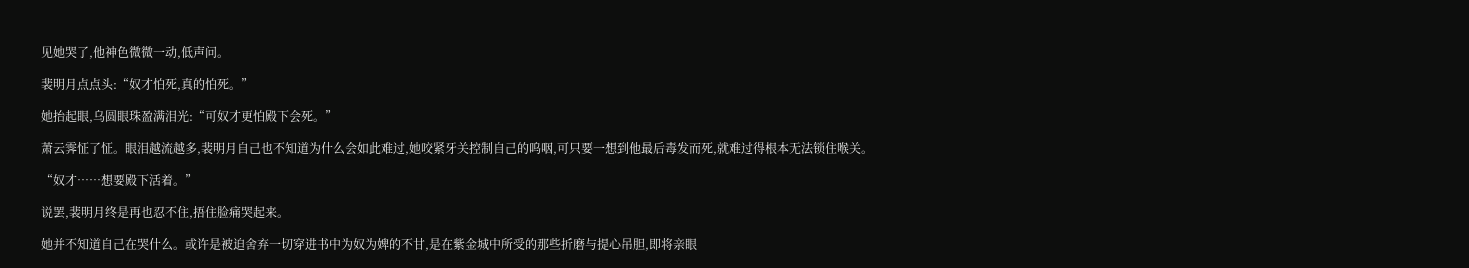见她哭了,他神色微微一动,低声问。

裴明月点点头:“奴才怕死,真的怕死。”

她抬起眼,乌圆眼珠盈满泪光:“可奴才更怕殿下会死。”

萧云霁怔了怔。眼泪越流越多,裴明月自己也不知道为什么会如此难过,她咬紧牙关控制自己的呜咽,可只要一想到他最后毒发而死,就难过得根本无法锁住喉关。

“奴才……想要殿下活着。”

说罢,裴明月终是再也忍不住,捂住脸痛哭起来。

她并不知道自己在哭什么。或许是被迫舍弃一切穿进书中为奴为婢的不甘,是在紫金城中所受的那些折磨与提心吊胆,即将亲眼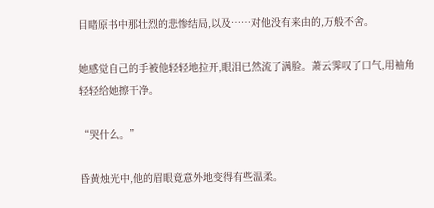目睹原书中那壮烈的悲惨结局,以及……对他没有来由的,万般不舍。

她感觉自己的手被他轻轻地拉开,眼泪已然流了满脸。萧云霁叹了口气,用袖角轻轻给她擦干净。

“哭什么。”

昏黄烛光中,他的眉眼竟意外地变得有些温柔。